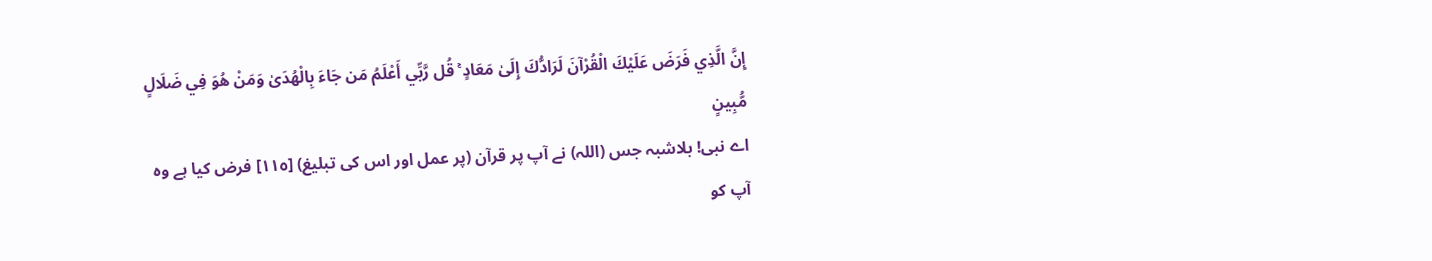إِنَّ الَّذِي فَرَضَ عَلَيْكَ الْقُرْآنَ لَرَادُّكَ إِلَىٰ مَعَادٍ ۚ قُل رَّبِّي أَعْلَمُ مَن جَاءَ بِالْهُدَىٰ وَمَنْ هُوَ فِي ضَلَالٍ مُّبِينٍ
اے نبی! بلاشبہ جس (اللہ) نے آپ پر قرآن (پر عمل اور اس کی تبلیغ) [١١٥] فرض کیا ہے وہ آپ کو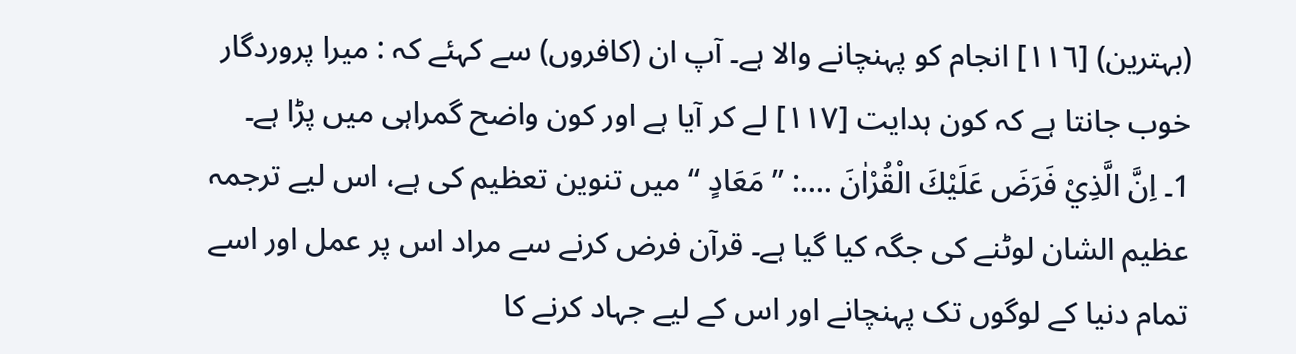(بہترین) [١١٦] انجام کو پہنچانے والا ہے۔ آپ ان (کافروں) سے کہئے کہ : میرا پروردگار خوب جانتا ہے کہ کون ہدایت [١١٧] لے کر آیا ہے اور کون واضح گمراہی میں پڑا ہے۔
1۔ اِنَّ الَّذِيْ فَرَضَ عَلَيْكَ الْقُرْاٰنَ ....: ’’ مَعَادٍ ‘‘ میں تنوین تعظیم کی ہے، اس لیے ترجمہ عظیم الشان لوٹنے کی جگہ کیا گیا ہے۔ قرآن فرض کرنے سے مراد اس پر عمل اور اسے تمام دنیا کے لوگوں تک پہنچانے اور اس کے لیے جہاد کرنے کا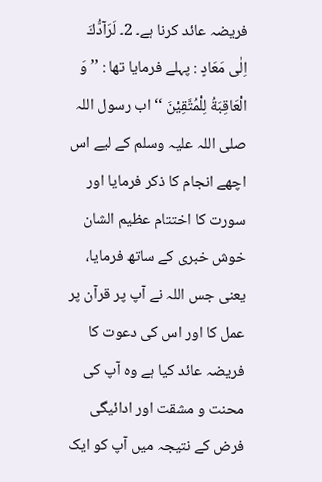فریضہ عائد کرنا ہے۔ 2۔ لَرَآدُّكَ اِلٰى مَعَادٍ : پہلے فرمایا تھا : ’’ وَ الْعَاقِبَةُ لِلْمُتَّقِيْنَ ‘‘ اب رسول اللہ صلی اللہ علیہ وسلم کے لیے اس اچھے انجام کا ذکر فرمایا اور سورت کا اختتام عظیم الشان خوش خبری کے ساتھ فرمایا، یعنی جس اللہ نے آپ پر قرآن پر عمل کا اور اس کی دعوت کا فریضہ عائد کیا ہے وہ آپ کی محنت و مشقت اور ادائیگی فرض کے نتیجہ میں آپ کو ایک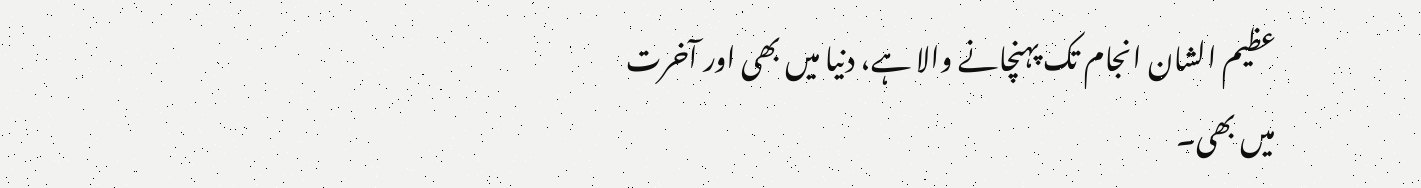عظیم الشان انجام تک پہنچانے والا ہے، دنیا میں بھی اور آخرت میں بھی۔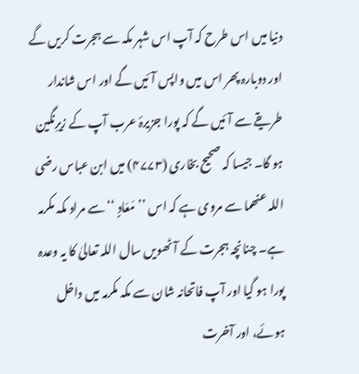دنیا میں اس طرح کہ آپ اس شہر مکہ سے ہجرت کریں گے اور دوبارہ پھر اس میں واپس آئیں گے اور اس شاندار طریقے سے آئیں گے کہ پورا جزیرۂ عرب آپ کے زیرِنگین ہو گا۔ جیسا کہ صحیح بخاری (۴۷۷۳) میں ابن عباس رضی اللہ عنھما سے مروی ہے کہ اس ’’ مَعَادٍ ‘‘ سے مراد مکہ مکرمہ ہے۔ چنانچہ ہجرت کے آٹھویں سال اللہ تعالیٰ کا یہ وعدہ پورا ہو گیا اور آپ فاتحانہ شان سے مکہ مکرمہ میں داخل ہوئے، اور آخرت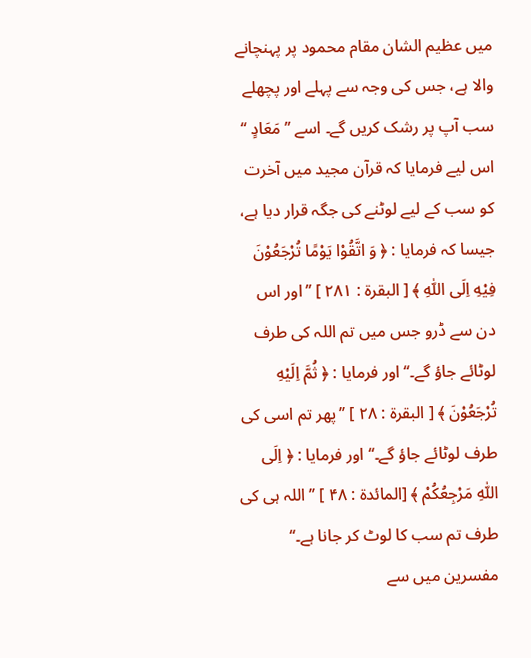میں عظیم الشان مقام محمود پر پہنچانے والا ہے، جس کی وجہ سے پہلے اور پچھلے سب آپ پر رشک کریں گے۔ اسے ’’ مَعَادٍ ‘‘ اس لیے فرمایا کہ قرآن مجید میں آخرت کو سب کے لیے لوٹنے کی جگہ قرار دیا ہے، جیسا کہ فرمایا : ﴿ وَ اتَّقُوْا يَوْمًا تُرْجَعُوْنَ فِيْهِ اِلَى اللّٰهِ ﴾ [ البقرۃ : ۲۸۱ ] ’’اور اس دن سے ڈرو جس میں تم اللہ کی طرف لوٹائے جاؤ گے۔‘‘ اور فرمایا : ﴿ ثُمَّ اِلَيْهِ تُرْجَعُوْنَ ﴾ [ البقرۃ : ۲۸ ] ’’پھر تم اسی کی طرف لوٹائے جاؤ گے۔‘‘ اور فرمایا : ﴿ اِلَى اللّٰهِ مَرْجِعُكُمْ ﴾ [المائدۃ : ۴۸ ] ’’اللہ ہی کی طرف تم سب کا لوٹ کر جانا ہے۔‘‘ مفسرین میں سے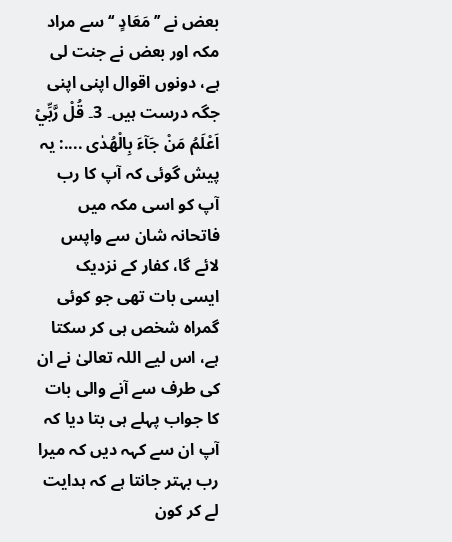بعض نے ’’ مَعَادٍ ‘‘ سے مراد مکہ اور بعض نے جنت لی ہے، دونوں اقوال اپنی اپنی جگہ درست ہیں۔ 3۔ قُلْ رَّبِّيْ اَعْلَمُ مَنْ جَآءَ بِالْهُدٰى ....: یہ پیش گوئی کہ آپ کا رب آپ کو اسی مکہ میں فاتحانہ شان سے واپس لائے گا، کفار کے نزدیک ایسی بات تھی جو کوئی گمراہ شخص ہی کر سکتا ہے، اس لیے اللہ تعالیٰ نے ان کی طرف سے آنے والی بات کا جواب پہلے ہی بتا دیا کہ آپ ان سے کہہ دیں کہ میرا رب بہتر جانتا ہے کہ ہدایت لے کر کون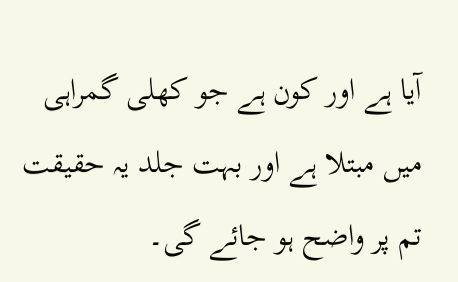آیا ہے اور کون ہے جو کھلی گمراہی میں مبتلا ہے اور بہت جلد یہ حقیقت تم پر واضح ہو جائے گی۔